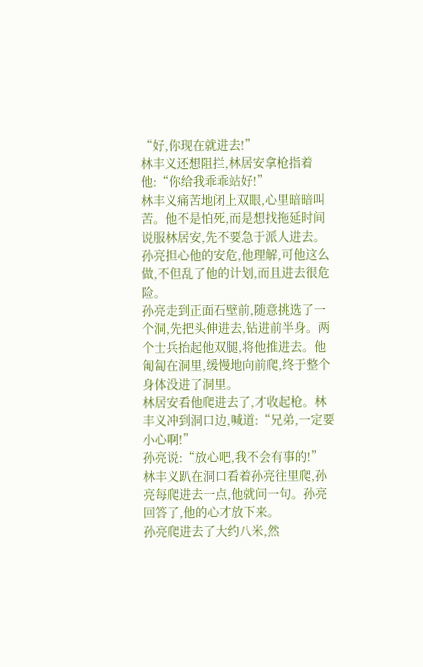“好,你现在就进去!”
林丰义还想阻拦,林居安拿枪指着他:“你给我乖乖站好!”
林丰义痛苦地闭上双眼,心里暗暗叫苦。他不是怕死,而是想找拖延时间说服林居安,先不要急于派人进去。孙亮担心他的安危,他理解,可他这么做,不但乱了他的计划,而且进去很危险。
孙亮走到正面石壁前,随意挑选了一个洞,先把头伸进去,钻进前半身。两个士兵抬起他双腿,将他推进去。他匍匐在洞里,缓慢地向前爬,终于整个身体没进了洞里。
林居安看他爬进去了,才收起枪。林丰义冲到洞口边,喊道:“兄弟,一定要小心啊!”
孙亮说:“放心吧,我不会有事的!”
林丰义趴在洞口看着孙亮往里爬,孙亮每爬进去一点,他就问一句。孙亮回答了,他的心才放下来。
孙亮爬进去了大约八米,然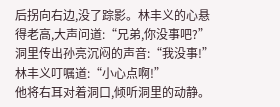后拐向右边,没了踪影。林丰义的心悬得老高,大声问道:“兄弟,你没事吧?”
洞里传出孙亮沉闷的声音:“我没事!”
林丰义叮嘱道:“小心点啊!”
他将右耳对着洞口,倾听洞里的动静。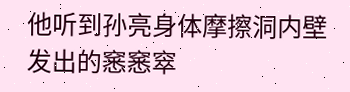他听到孙亮身体摩擦洞内壁发出的窸窸窣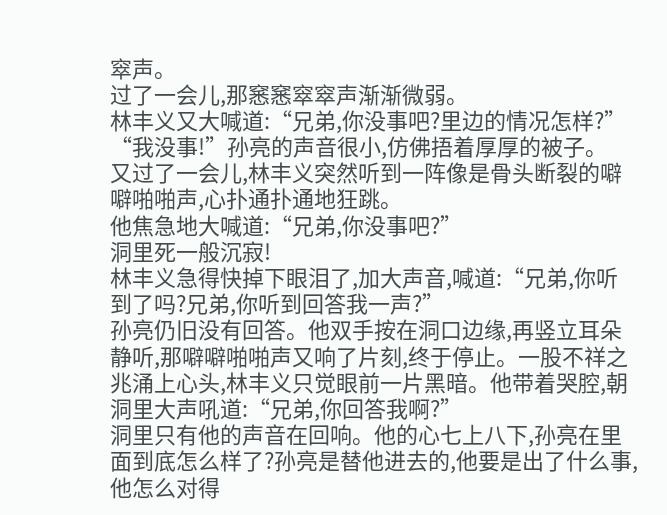窣声。
过了一会儿,那窸窸窣窣声渐渐微弱。
林丰义又大喊道:“兄弟,你没事吧?里边的情况怎样?”
“我没事!”孙亮的声音很小,仿佛捂着厚厚的被子。
又过了一会儿,林丰义突然听到一阵像是骨头断裂的噼噼啪啪声,心扑通扑通地狂跳。
他焦急地大喊道:“兄弟,你没事吧?”
洞里死一般沉寂!
林丰义急得快掉下眼泪了,加大声音,喊道:“兄弟,你听到了吗?兄弟,你听到回答我一声?”
孙亮仍旧没有回答。他双手按在洞口边缘,再竖立耳朵静听,那噼噼啪啪声又响了片刻,终于停止。一股不祥之兆涌上心头,林丰义只觉眼前一片黑暗。他带着哭腔,朝洞里大声吼道:“兄弟,你回答我啊?”
洞里只有他的声音在回响。他的心七上八下,孙亮在里面到底怎么样了?孙亮是替他进去的,他要是出了什么事,他怎么对得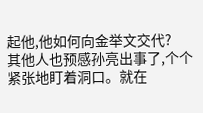起他,他如何向金举文交代?
其他人也预感孙亮出事了,个个紧张地盯着洞口。就在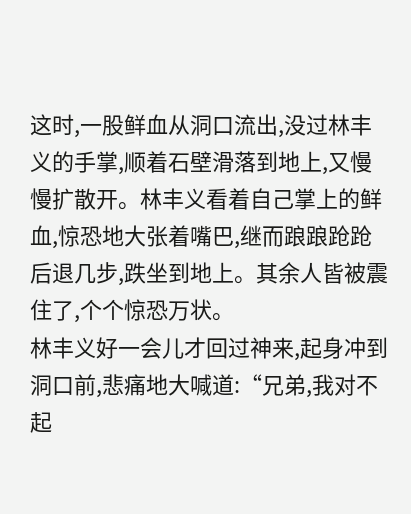这时,一股鲜血从洞口流出,没过林丰义的手掌,顺着石壁滑落到地上,又慢慢扩散开。林丰义看着自己掌上的鲜血,惊恐地大张着嘴巴,继而踉踉跄跄后退几步,跌坐到地上。其余人皆被震住了,个个惊恐万状。
林丰义好一会儿才回过神来,起身冲到洞口前,悲痛地大喊道:“兄弟,我对不起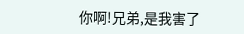你啊!兄弟,是我害了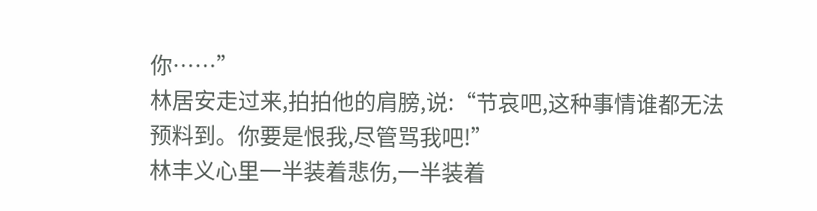你……”
林居安走过来,拍拍他的肩膀,说:“节哀吧,这种事情谁都无法预料到。你要是恨我,尽管骂我吧!”
林丰义心里一半装着悲伤,一半装着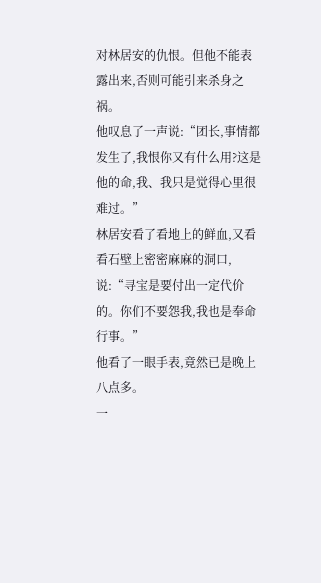对林居安的仇恨。但他不能表露出来,否则可能引来杀身之祸。
他叹息了一声说:“团长,事情都发生了,我恨你又有什么用?这是他的命,我、我只是觉得心里很难过。”
林居安看了看地上的鲜血,又看看石壁上密密麻麻的洞口,说:“寻宝是要付出一定代价的。你们不要怨我,我也是奉命行事。”
他看了一眼手表,竟然已是晚上八点多。
一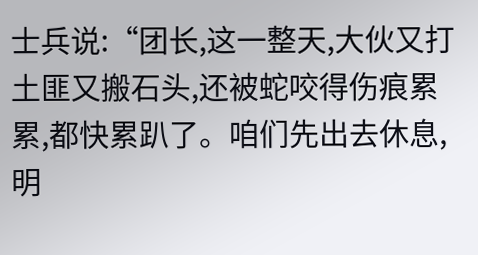士兵说:“团长,这一整天,大伙又打土匪又搬石头,还被蛇咬得伤痕累累,都快累趴了。咱们先出去休息,明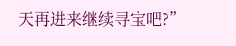天再进来继续寻宝吧?”